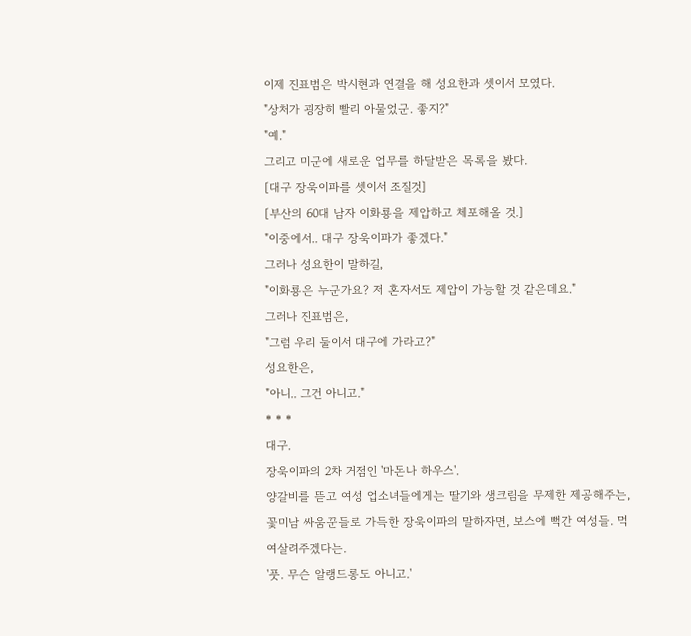이제 진표범은 박시현과 연결을 해 성요한과 셋이서 모였다.
"상처가 굉장히 빨리 아물었군. 좋지?"
"예."
그리고 미군에 새로운 업무를 하달받은 목록을 봤다.
[대구 장욱이파를 셋이서 조질것]
[부산의 60대 남자 이화룡을 제압하고 체포해올 것.]
"이중에서.. 대구 장욱이파가 좋겠다."
그러나 성요한이 말하길,
"이화룡은 누군가요? 저 혼자서도 제압이 가능할 것 같은데요."
그러나 진표범은,
"그럼 우리 둘이서 대구에 가라고?"
성요한은,
"아니.. 그건 아니고."
* * *
대구.
장욱이파의 2차 거점인 '마돈나 하우스'.
양갈비를 뜯고 여성 업소녀들에게는 딸기와 생크림을 무제한 제공해주는, 꽃미남 싸움꾼들로 가득한 장욱이파의 말하자면, 보스에 뻑간 여성들. 먹여살려주겠다는.
'풋. 무슨 알랭드롱도 아니고.'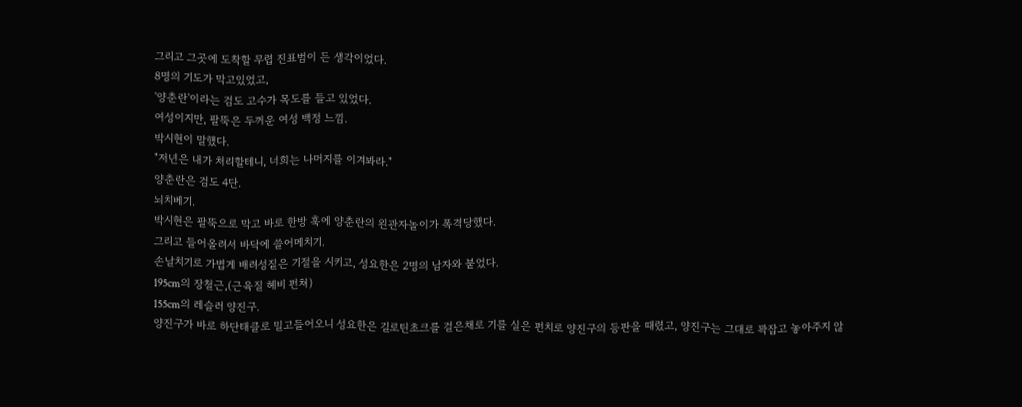그리고 그곳에 도착할 무렵 진표범이 든 생각이었다.
8명의 기도가 막고있었고,
'양춘란'이라는 검도 고수가 목도를 들고 있었다.
여성이지만, 팔뚝은 두꺼운 여성 백정 느낌.
박시현이 말했다.
"저년은 내가 처리할테니, 너희는 나머지를 이겨봐라."
양춘란은 검도 4단.
뇌치베기.
박시현은 팔뚝으로 막고 바로 한방 훅에 양춘란의 왼관자놀이가 폭격당했다.
그리고 들어올려서 바닥에 쓸어메치기.
손날치기로 가볍게 배려성짙은 기절을 시키고, 성요한은 2명의 남자와 붙었다.
195cm의 장철근,(근육질 헤비 펀쳐)
155cm의 레슬러 양진구.
양진구가 바로 하단태클로 밀고들어오니 성요한은 길로틴초크를 걸은채로 기를 실은 펀치로 양진구의 등판을 때렸고, 양진구는 그대로 꽉잡고 놓아주지 않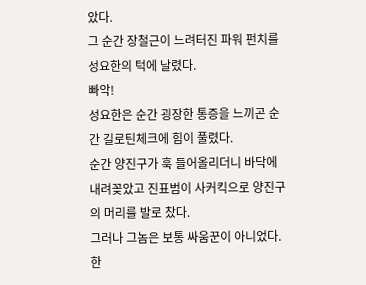았다.
그 순간 장철근이 느려터진 파워 펀치를 성요한의 턱에 날렸다.
빠악!
성요한은 순간 굉장한 통증을 느끼곤 순간 길로틴체크에 힘이 풀렸다.
순간 양진구가 훅 들어올리더니 바닥에 내려꽂았고 진표범이 사커킥으로 양진구의 머리를 발로 찼다.
그러나 그놈은 보통 싸움꾼이 아니었다. 한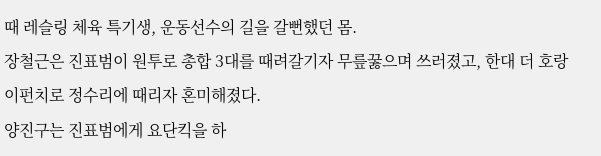때 레슬링 체육 특기생, 운동선수의 길을 갈뻔했던 몸.
장철근은 진표범이 원투로 총합 3대를 때려갈기자 무릎꿇으며 쓰러졌고, 한대 더 호랑이펀치로 정수리에 때리자 혼미해졌다.
양진구는 진표범에게 요단킥을 하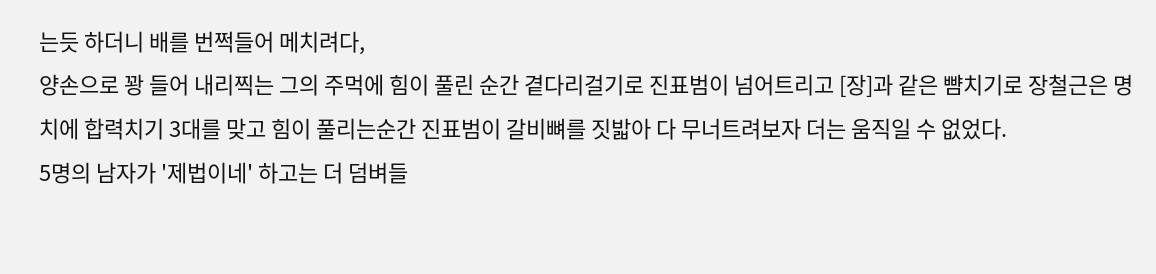는듯 하더니 배를 번쩍들어 메치려다,
양손으로 꽝 들어 내리찍는 그의 주먹에 힘이 풀린 순간 곁다리걸기로 진표범이 넘어트리고 [장]과 같은 뺨치기로 장철근은 명치에 합력치기 3대를 맞고 힘이 풀리는순간 진표범이 갈비뼈를 짓밟아 다 무너트려보자 더는 움직일 수 없었다.
5명의 남자가 '제법이네' 하고는 더 덤벼들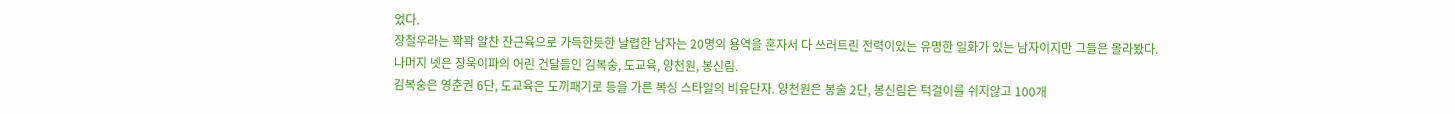었다.
장철우라는 꽉꽉 알찬 잔근육으로 가득한듯한 날렵한 남자는 20명의 용역을 혼자서 다 쓰러트린 전력이있는 유명한 일화가 있는 남자이지만 그들은 몰라봤다.
나머지 넷은 장욱이파의 어린 건달들인 김복숭, 도교육, 양천원, 봉신림.
김복숭은 영춘권 6단, 도교육은 도끼패기로 등을 가른 복싱 스타일의 비유단자. 양천원은 봉술 2단, 봉신림은 턱걸이를 쉬지않고 100개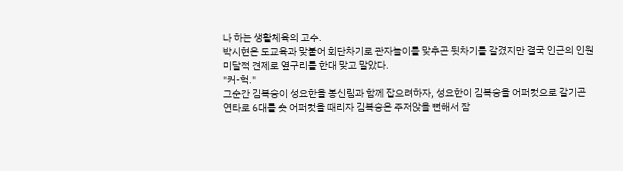나 하는 생활체육의 고수.
박시현은 도교육과 맞붙어 회단차기로 관자놀이를 맞추곤 뒷차기를 갈겼지만 결국 인근의 인원미달적 견제로 옆구리를 한대 맞고 말았다.
"커-헉."
그순간 김복숭이 성요한을 봉신림과 함께 잡으려하자, 성요한이 김복숭을 어퍼컷으로 갈기곤 연타로 6대를 숏 어퍼컷을 때리자 김복숭은 주저앉을 뻔해서 잠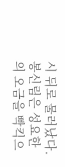시 뒤로 물러났다.
봉신림은 성요한의 오금을 빡킥으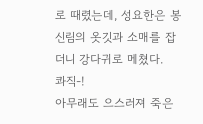로 때렸는데, 성요한은 봉신림의 옷깃과 소매를 잡더니 강다귀로 메쳤다.
콰직-!
아무래도 으스러져 죽은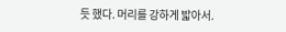듯 했다. 머리를 강하게 밟아서.